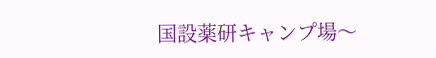国設薬研キャンプ場〜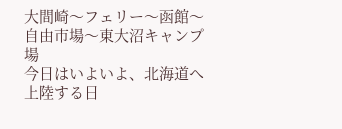大間崎〜フェリー〜函館〜自由市場〜東大沼キャンプ場
今日はいよいよ、北海道へ上陸する日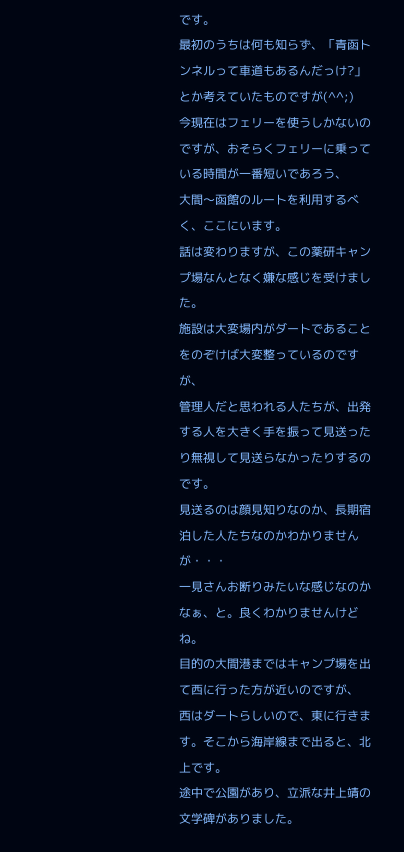です。
最初のうちは何も知らず、「青函トンネルって車道もあるんだっけ?」とか考えていたものですが(^^;)
今現在はフェリーを使うしかないのですが、おそらくフェリーに乗っている時間が一番短いであろう、
大間〜函館のルートを利用するべく、ここにいます。
話は変わりますが、この薬研キャンプ場なんとなく嫌な感じを受けました。
施設は大変場内がダートであることをのぞけば大変整っているのですが、
管理人だと思われる人たちが、出発する人を大きく手を振って見送ったり無視して見送らなかったりするのです。
見送るのは顔見知りなのか、長期宿泊した人たちなのかわかりませんが・・・
一見さんお断りみたいな感じなのかなぁ、と。良くわかりませんけどね。
目的の大間港まではキャンプ場を出て西に行った方が近いのですが、
西はダートらしいので、東に行きます。そこから海岸線まで出ると、北上です。
途中で公園があり、立派な井上靖の文学碑がありました。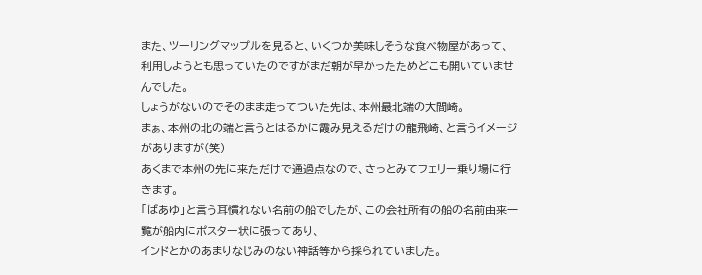また、ツーリングマップルを見ると、いくつか美味しそうな食べ物屋があって、
利用しようとも思っていたのですがまだ朝が早かったためどこも開いていませんでした。
しょうがないのでそのまま走ってついた先は、本州最北端の大間崎。
まぁ、本州の北の端と言うとはるかに霞み見えるだけの龍飛崎、と言うイメージがありますが(笑)
あくまで本州の先に来ただけで通過点なので、さっとみてフェリー乗り場に行きます。
「ばあゆ」と言う耳慣れない名前の船でしたが、この会社所有の船の名前由来一覧が船内にポスター状に張ってあり、
インドとかのあまりなじみのない神話等から採られていました。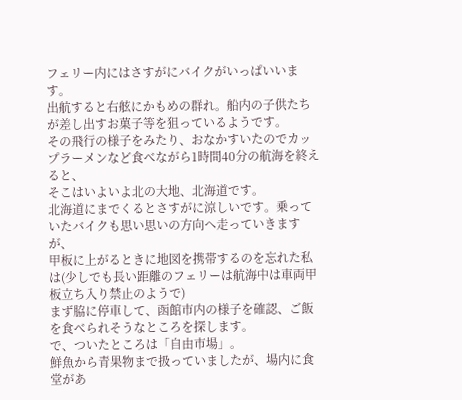フェリー内にはさすがにバイクがいっぱいいます。
出航すると右舷にかもめの群れ。船内の子供たちが差し出すお菓子等を狙っているようです。
その飛行の様子をみたり、おなかすいたのでカップラーメンなど食べながら1時間40分の航海を終えると、
そこはいよいよ北の大地、北海道です。
北海道にまでくるとさすがに涼しいです。乗っていたバイクも思い思いの方向へ走っていきますが、
甲板に上がるときに地図を携帯するのを忘れた私は(少しでも長い距離のフェリーは航海中は車両甲板立ち入り禁止のようで)
まず脇に停車して、函館市内の様子を確認、ご飯を食べられそうなところを探します。
で、ついたところは「自由市場」。
鮮魚から青果物まで扱っていましたが、場内に食堂があ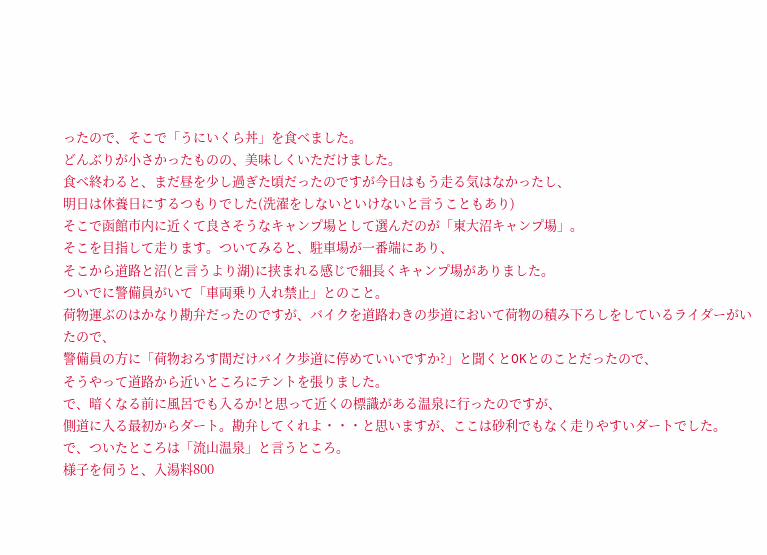ったので、そこで「うにいくら丼」を食べました。
どんぶりが小さかったものの、美味しくいただけました。
食べ終わると、まだ昼を少し過ぎた頃だったのですが今日はもう走る気はなかったし、
明日は休養日にするつもりでした(洗濯をしないといけないと言うこともあり)
そこで函館市内に近くて良さそうなキャンプ場として選んだのが「東大沼キャンプ場」。
そこを目指して走ります。ついてみると、駐車場が一番端にあり、
そこから道路と沼(と言うより湖)に挟まれる感じで細長くキャンプ場がありました。
ついでに警備員がいて「車両乗り入れ禁止」とのこと。
荷物運ぶのはかなり勘弁だったのですが、バイクを道路わきの歩道において荷物の積み下ろしをしているライダーがいたので、
警備員の方に「荷物おろす間だけバイク歩道に停めていいですか?」と聞くとOKとのことだったので、
そうやって道路から近いところにテントを張りました。
で、暗くなる前に風呂でも入るか!と思って近くの標識がある温泉に行ったのですが、
側道に入る最初からダート。勘弁してくれよ・・・と思いますが、ここは砂利でもなく走りやすいダートでした。
で、ついたところは「流山温泉」と言うところ。
様子を伺うと、入湯料800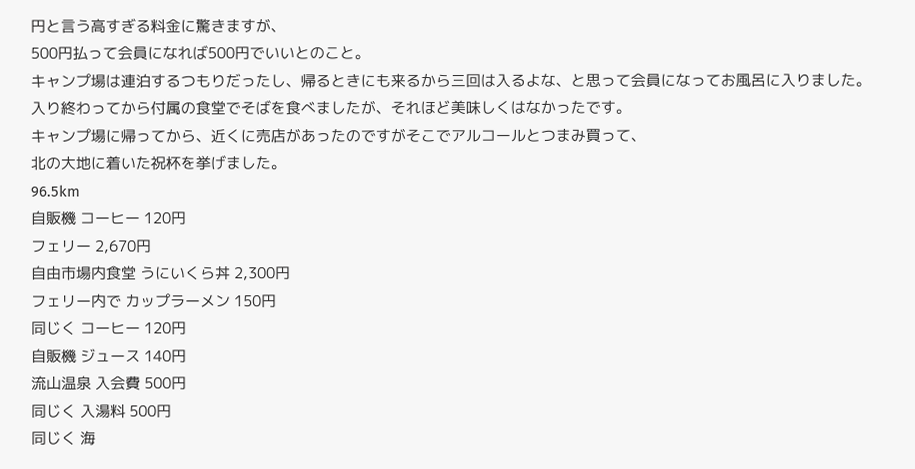円と言う高すぎる料金に驚きますが、
500円払って会員になれば500円でいいとのこと。
キャンプ場は連泊するつもりだったし、帰るときにも来るから三回は入るよな、と思って会員になってお風呂に入りました。
入り終わってから付属の食堂でそばを食べましたが、それほど美味しくはなかったです。
キャンプ場に帰ってから、近くに売店があったのですがそこでアルコールとつまみ買って、
北の大地に着いた祝杯を挙げました。
96.5km
自販機 コーヒー 120円
フェリー 2,670円
自由市場内食堂 うにいくら丼 2,300円
フェリー内で カップラーメン 150円
同じく コーヒー 120円
自販機 ジュース 140円
流山温泉 入会費 500円
同じく 入湯料 500円
同じく 海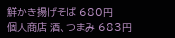鮮かき揚げそば 680円
個人商店 酒、つまみ 683円